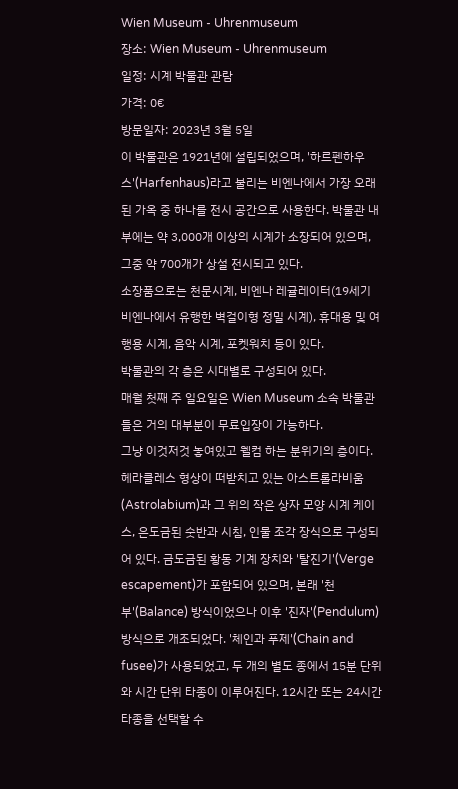Wien Museum - Uhrenmuseum
장소: Wien Museum - Uhrenmuseum
일정: 시계 박물관 관람
가격: 0€
방문일자: 2023년 3월 5일
이 박물관은 1921년에 설립되었으며, '하르펜하우스'(Harfenhaus)라고 불리는 비엔나에서 가장 오래된 가옥 중 하나를 전시 공간으로 사용한다. 박물관 내부에는 약 3,000개 이상의 시계가 소장되어 있으며, 그중 약 700개가 상설 전시되고 있다.
소장품으로는 천문시계, 비엔나 레귤레이터(19세기 비엔나에서 유행한 벽걸이형 정밀 시계), 휴대용 및 여행용 시계, 음악 시계, 포켓워치 등이 있다.
박물관의 각 층은 시대별로 구성되어 있다.
매월 첫째 주 일요일은 Wien Museum 소속 박물관들은 거의 대부분이 무료입장이 가능하다.
그냥 이것저것 놓여있고 웰컴 하는 분위기의 층이다.
헤라클레스 형상이 떠받치고 있는 아스트롤라비움(Astrolabium)과 그 위의 작은 상자 모양 시계 케이스, 은도금된 숫반과 시침, 인물 조각 장식으로 구성되어 있다. 금도금된 황동 기계 장치와 '탈진기'(Verge escapement)가 포함되어 있으며, 본래 '천부'(Balance) 방식이었으나 이후 '진자'(Pendulum) 방식으로 개조되었다. '체인과 푸제'(Chain and fusee)가 사용되었고, 두 개의 별도 종에서 15분 단위와 시간 단위 타종이 이루어진다. 12시간 또는 24시간 타종을 선택할 수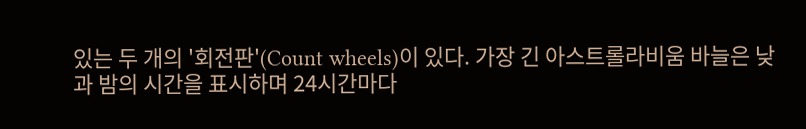있는 두 개의 '회전판'(Count wheels)이 있다. 가장 긴 아스트롤라비움 바늘은 낮과 밤의 시간을 표시하며 24시간마다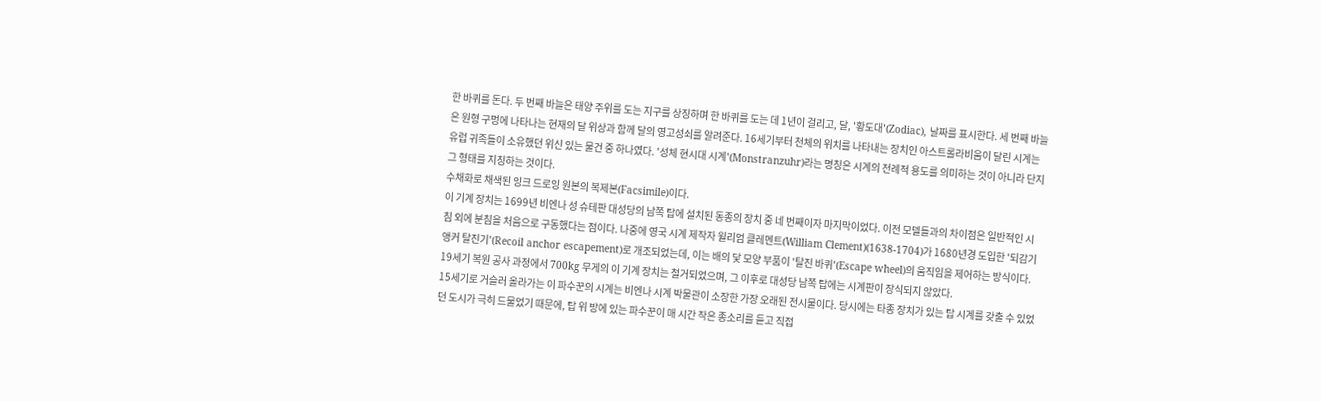한 바퀴를 돈다. 두 번째 바늘은 태양 주위를 도는 지구를 상징하며 한 바퀴를 도는 데 1년이 걸리고, 달, '황도대'(Zodiac), 날짜를 표시한다. 세 번째 바늘은 원형 구멍에 나타나는 현재의 달 위상과 함께 달의 영고성쇠를 알려준다. 16세기부터 천체의 위치를 나타내는 장치인 아스트롤라비움이 달린 시계는 유럽 귀족들이 소유했던 위신 있는 물건 중 하나였다. '성체 현시대 시계'(Monstranzuhr)라는 명칭은 시계의 전례적 용도를 의미하는 것이 아니라 단지 그 형태를 지칭하는 것이다.
수채화로 채색된 잉크 드로잉 원본의 복제본(Facsimile)이다.
이 기계 장치는 1699년 비엔나 성 슈테판 대성당의 남쪽 탑에 설치된 동종의 장치 중 네 번째이자 마지막이었다. 이전 모델들과의 차이점은 일반적인 시침 외에 분침을 처음으로 구동했다는 점이다. 나중에 영국 시계 제작자 윌리엄 클레멘트(William Clement)(1638-1704)가 1680년경 도입한 '되감기 앵커 탈진기'(Recoil anchor escapement)로 개조되었는데, 이는 배의 닻 모양 부품이 '탈진 바퀴'(Escape wheel)의 움직임을 제어하는 방식이다. 19세기 복원 공사 과정에서 700kg 무게의 이 기계 장치는 철거되었으며, 그 이후로 대성당 남쪽 탑에는 시계판이 장식되지 않았다.
15세기로 거슬러 올라가는 이 파수꾼의 시계는 비엔나 시계 박물관이 소장한 가장 오래된 전시물이다. 당시에는 타종 장치가 있는 탑 시계를 갖출 수 있었던 도시가 극히 드물었기 때문에, 탑 위 방에 있는 파수꾼이 매 시간 작은 종소리를 듣고 직접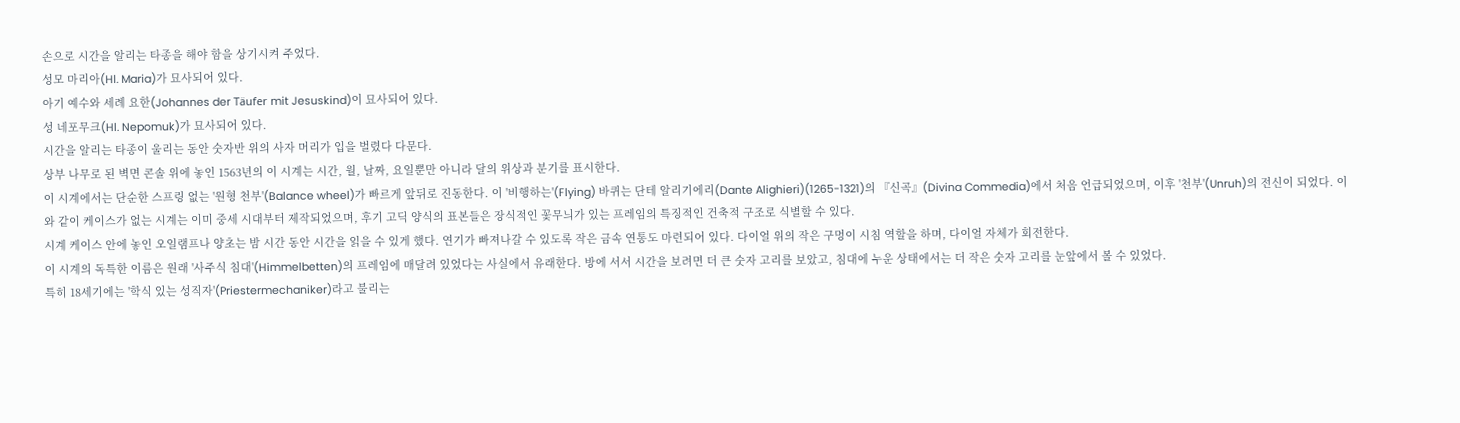손으로 시간을 알리는 타종을 해야 함을 상기시켜 주었다.
성모 마리아(Hl. Maria)가 묘사되어 있다.
아기 예수와 세례 요한(Johannes der Täufer mit Jesuskind)이 묘사되어 있다.
성 네포무크(Hl. Nepomuk)가 묘사되어 있다.
시간을 알리는 타종이 울리는 동안 숫자반 위의 사자 머리가 입을 벌렸다 다문다.
상부 나무로 된 벽면 콘솔 위에 놓인 1563년의 이 시계는 시간, 월, 날짜, 요일뿐만 아니라 달의 위상과 분기를 표시한다.
이 시계에서는 단순한 스프링 없는 '원형 천부'(Balance wheel)가 빠르게 앞뒤로 진동한다. 이 '비행하는'(Flying) 바퀴는 단테 알리기에리(Dante Alighieri)(1265-1321)의 『신곡』(Divina Commedia)에서 처음 언급되었으며, 이후 '천부'(Unruh)의 전신이 되었다. 이와 같이 케이스가 없는 시계는 이미 중세 시대부터 제작되었으며, 후기 고딕 양식의 표본들은 장식적인 꽃무늬가 있는 프레임의 특징적인 건축적 구조로 식별할 수 있다.
시계 케이스 안에 놓인 오일램프나 양초는 밤 시간 동안 시간을 읽을 수 있게 했다. 연기가 빠져나갈 수 있도록 작은 금속 연통도 마련되어 있다. 다이얼 위의 작은 구멍이 시침 역할을 하며, 다이얼 자체가 회전한다.
이 시계의 독특한 이름은 원래 '사주식 침대'(Himmelbetten)의 프레임에 매달려 있었다는 사실에서 유래한다. 방에 서서 시간을 보려면 더 큰 숫자 고리를 보았고, 침대에 누운 상태에서는 더 작은 숫자 고리를 눈앞에서 볼 수 있었다.
특히 18세기에는 '학식 있는 성직자'(Priestermechaniker)라고 불리는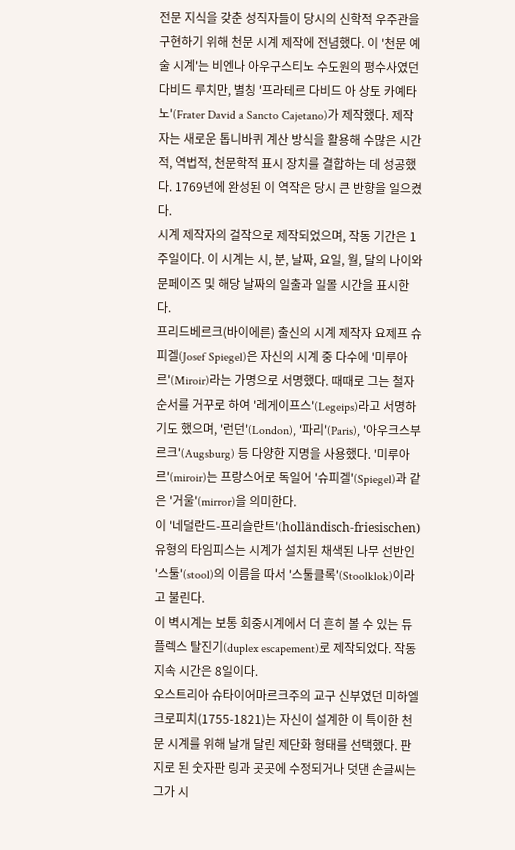전문 지식을 갖춘 성직자들이 당시의 신학적 우주관을 구현하기 위해 천문 시계 제작에 전념했다. 이 '천문 예술 시계'는 비엔나 아우구스티노 수도원의 평수사였던 다비드 루치만, 별칭 '프라테르 다비드 아 상토 카예타노'(Frater David a Sancto Cajetano)가 제작했다. 제작자는 새로운 톱니바퀴 계산 방식을 활용해 수많은 시간적, 역법적, 천문학적 표시 장치를 결합하는 데 성공했다. 1769년에 완성된 이 역작은 당시 큰 반향을 일으켰다.
시계 제작자의 걸작으로 제작되었으며, 작동 기간은 1주일이다. 이 시계는 시, 분, 날짜, 요일, 월, 달의 나이와 문페이즈 및 해당 날짜의 일출과 일몰 시간을 표시한다.
프리드베르크(바이에른) 출신의 시계 제작자 요제프 슈피겔(Josef Spiegel)은 자신의 시계 중 다수에 '미루아르'(Miroir)라는 가명으로 서명했다. 때때로 그는 철자 순서를 거꾸로 하여 '레게이프스'(Legeips)라고 서명하기도 했으며, '런던'(London), '파리'(Paris), '아우크스부르크'(Augsburg) 등 다양한 지명을 사용했다. '미루아르'(miroir)는 프랑스어로 독일어 '슈피겔'(Spiegel)과 같은 '거울'(mirror)을 의미한다.
이 '네덜란드-프리슬란트'(holländisch-friesischen) 유형의 타임피스는 시계가 설치된 채색된 나무 선반인 '스툴'(stool)의 이름을 따서 '스툴클록'(Stoolklok)이라고 불린다.
이 벽시계는 보통 회중시계에서 더 흔히 볼 수 있는 듀플렉스 탈진기(duplex escapement)로 제작되었다. 작동 지속 시간은 8일이다.
오스트리아 슈타이어마르크주의 교구 신부였던 미하엘 크로피치(1755-1821)는 자신이 설계한 이 특이한 천문 시계를 위해 날개 달린 제단화 형태를 선택했다. 판지로 된 숫자판 링과 곳곳에 수정되거나 덧댄 손글씨는 그가 시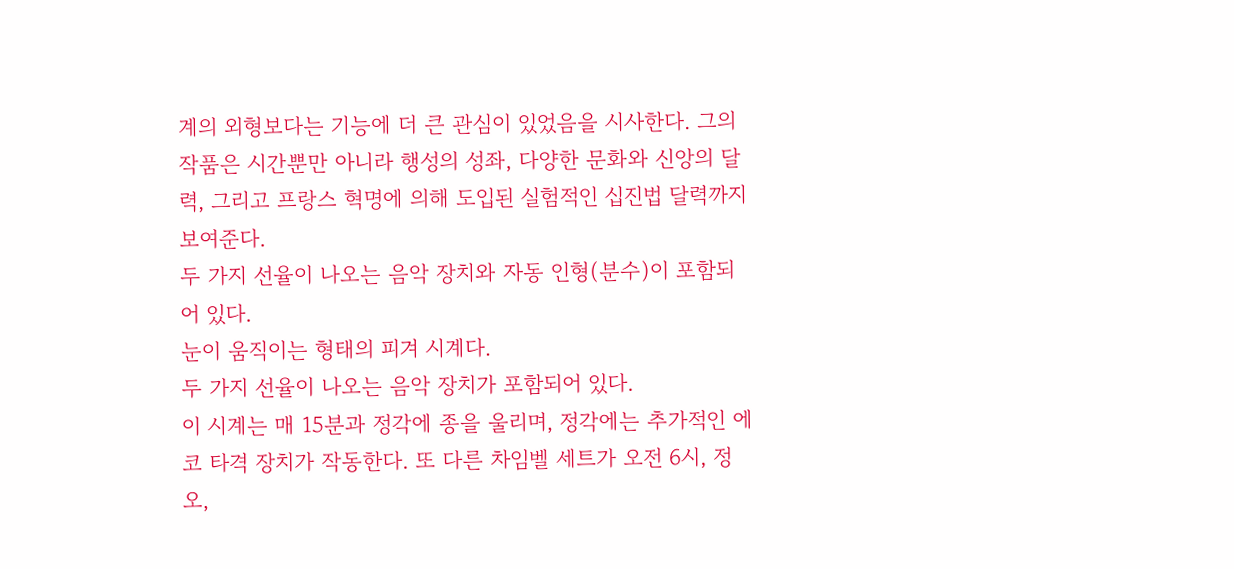계의 외형보다는 기능에 더 큰 관심이 있었음을 시사한다. 그의 작품은 시간뿐만 아니라 행성의 성좌, 다양한 문화와 신앙의 달력, 그리고 프랑스 혁명에 의해 도입된 실험적인 십진법 달력까지 보여준다.
두 가지 선율이 나오는 음악 장치와 자동 인형(분수)이 포함되어 있다.
눈이 움직이는 형태의 피겨 시계다.
두 가지 선율이 나오는 음악 장치가 포함되어 있다.
이 시계는 매 15분과 정각에 종을 울리며, 정각에는 추가적인 에코 타격 장치가 작동한다. 또 다른 차임벨 세트가 오전 6시, 정오,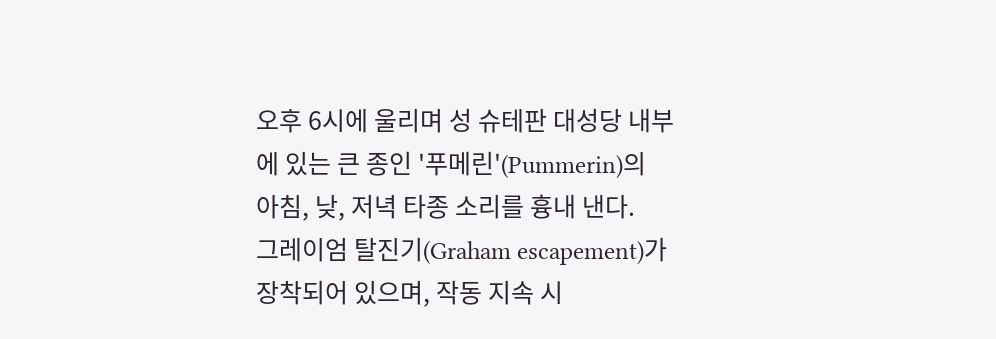오후 6시에 울리며 성 슈테판 대성당 내부에 있는 큰 종인 '푸메린'(Pummerin)의 아침, 낮, 저녁 타종 소리를 흉내 낸다.
그레이엄 탈진기(Graham escapement)가 장착되어 있으며, 작동 지속 시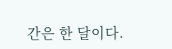간은 한 달이다.